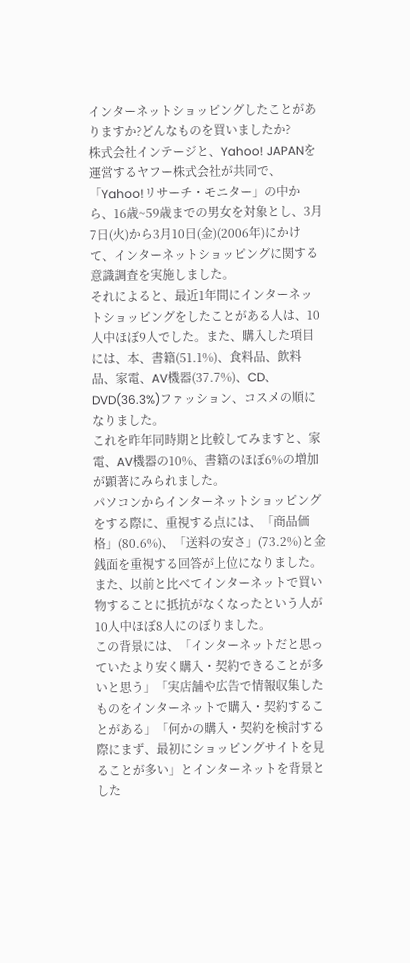インターネットショッピングしたことがありますか?どんなものを買いましたか?
株式会社インテージと、Yahoo! JAPANを運営するヤフー株式会社が共同で、「Yahoo!リサーチ・モニター」の中から、16歳~59歳までの男女を対象とし、3月7日(火)から3月10日(金)(2006年)にかけて、インターネットショッピングに関する意識調査を実施しました。
それによると、最近1年間にインターネットショッピングをしたことがある人は、10人中ほぼ9人でした。また、購入した項目には、本、書籍(51.1%)、食料品、飲料品、家電、AV機器(37.7%)、CD、DVD(36.3%)ファッション、コスメの順になりました。
これを昨年同時期と比較してみますと、家電、AV機器の10%、書籍のほぼ6%の増加が顕著にみられました。
パソコンからインターネットショッピングをする際に、重視する点には、「商品価格」(80.6%)、「送料の安さ」(73.2%)と金銭面を重視する回答が上位になりました。
また、以前と比べてインターネットで買い物することに抵抗がなくなったという人が10人中ほぼ8人にのぼりました。
この背景には、「インターネットだと思っていたより安く購入・契約できることが多いと思う」「実店舗や広告で情報収集したものをインターネットで購入・契約することがある」「何かの購入・契約を検討する際にまず、最初にショッピングサイトを見ることが多い」とインターネットを背景とした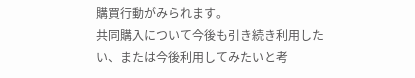購買行動がみられます。
共同購入について今後も引き続き利用したい、または今後利用してみたいと考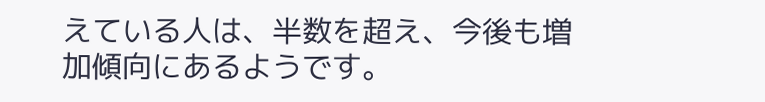えている人は、半数を超え、今後も増加傾向にあるようです。